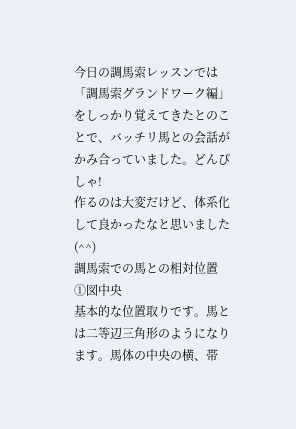今日の調馬索レッスンでは「調馬索グランドワーク編」をしっかり覚えてきたとのことで、バッチリ馬との会話がかみ合っていました。どんぴしゃ!
作るのは大変だけど、体系化して良かったなと思いました(^^)
調馬索での馬との相対位置
①図中央
基本的な位置取りです。馬とは二等辺三角形のようになります。馬体の中央の横、帯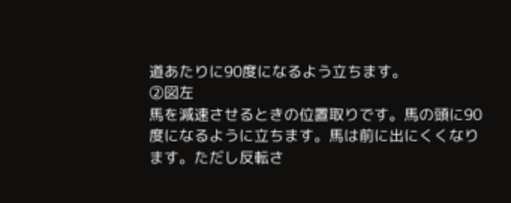道あたりに90度になるよう立ちます。
②図左
馬を減速させるときの位置取りです。馬の頭に90度になるように立ちます。馬は前に出にくくなります。ただし反転さ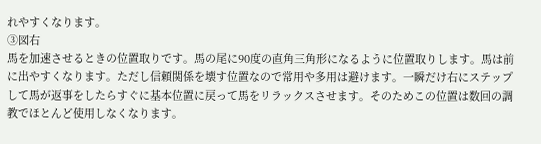れやすくなります。
③図右
馬を加速させるときの位置取りです。馬の尾に90度の直角三角形になるように位置取りします。馬は前に出やすくなります。ただし信頼関係を壊す位置なので常用や多用は避けます。一瞬だけ右にステップして馬が返事をしたらすぐに基本位置に戻って馬をリラックスさせます。そのためこの位置は数回の調教でほとんど使用しなくなります。